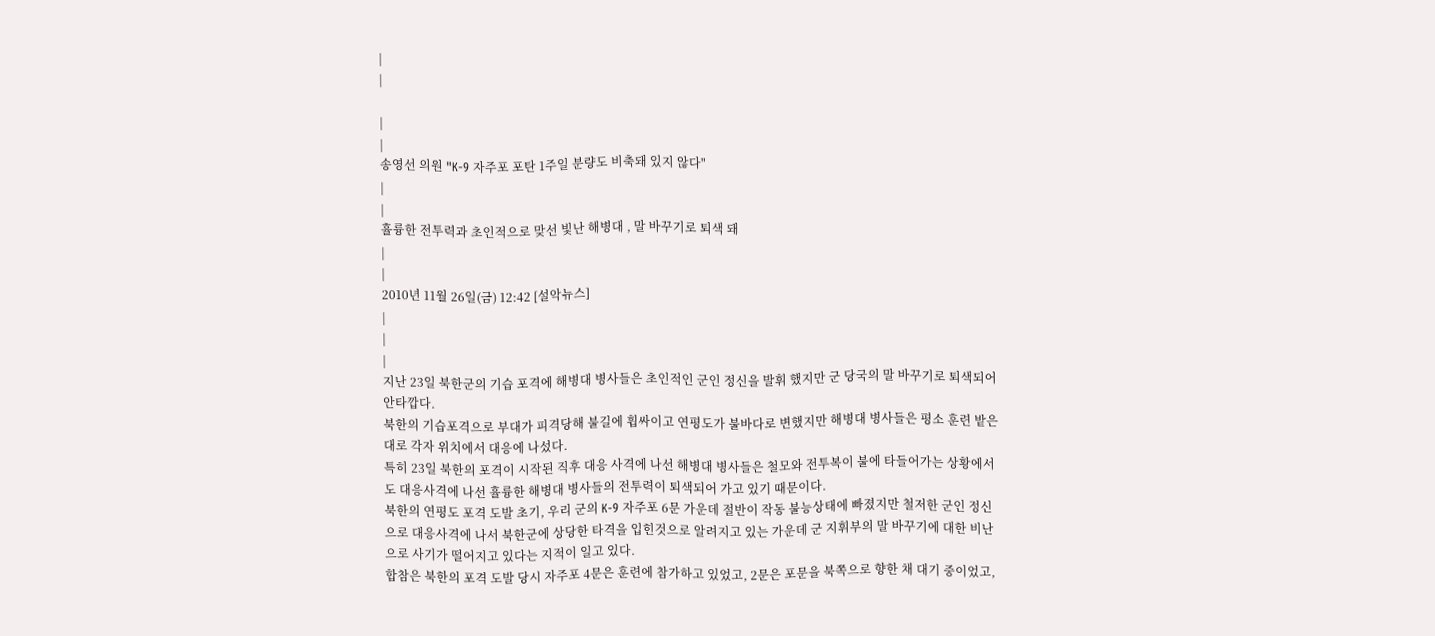|
|

|
|
송영선 의원 "K-9 자주포 포탄 1주일 분량도 비축돼 있지 않다"
|
|
휼륭한 전투력과 초인적으로 맞선 빛난 해병대 , 말 바꾸기로 퇴색 돼
|
|
2010년 11월 26일(금) 12:42 [설악뉴스]
|
|
|
지난 23일 북한군의 기습 포격에 해병대 병사들은 초인적인 군인 정신을 발휘 했지만 군 당국의 말 바꾸기로 퇴색되어 안타깝다.
북한의 기습포격으로 부대가 피격당해 불길에 휩싸이고 연평도가 불바다로 변했지만 해병대 병사들은 평소 훈련 밭은 대로 각자 위치에서 대응에 나섰다.
특히 23일 북한의 포격이 시작된 직후 대응 사격에 나선 해병대 병사들은 철모와 전투복이 불에 타들어가는 상황에서도 대응사격에 나선 휼륭한 해병대 병사들의 전투력이 퇴색되어 가고 있기 때문이다.
북한의 연평도 포격 도발 초기, 우리 군의 K-9 자주포 6문 가운데 절반이 작동 불능상태에 빠졌지만 철저한 군인 정신으로 대응사격에 나서 북한군에 상당한 타격을 입힌것으로 알려지고 있는 가운데 군 지휘부의 말 바꾸기에 대한 비난으로 사기가 떨어지고 있다는 지적이 일고 있다.
합참은 북한의 포격 도발 당시 자주포 4문은 훈련에 참가하고 있었고, 2문은 포문을 북쪽으로 향한 채 대기 중이었고,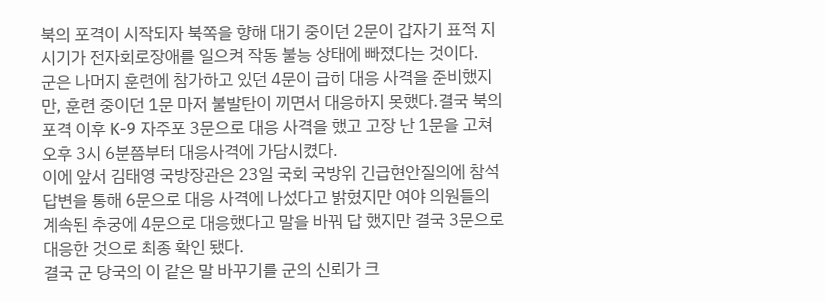북의 포격이 시작되자 북쪽을 향해 대기 중이던 2문이 갑자기 표적 지시기가 전자회로장애를 일으켜 작동 불능 상태에 빠졌다는 것이다.
군은 나머지 훈련에 참가하고 있던 4문이 급히 대응 사격을 준비했지만, 훈련 중이던 1문 마저 불발탄이 끼면서 대응하지 못했다.결국 북의 포격 이후 K-9 자주포 3문으로 대응 사격을 했고 고장 난 1문을 고쳐 오후 3시 6분쯤부터 대응사격에 가담시켰다.
이에 앞서 김태영 국방장관은 23일 국회 국방위 긴급현안질의에 참석 답변을 통해 6문으로 대응 사격에 나섰다고 밝혔지만 여야 의원들의 계속된 추궁에 4문으로 대응했다고 말을 바꿔 답 했지만 결국 3문으로 대응한 것으로 최종 확인 됐다.
결국 군 당국의 이 같은 말 바꾸기를 군의 신뢰가 크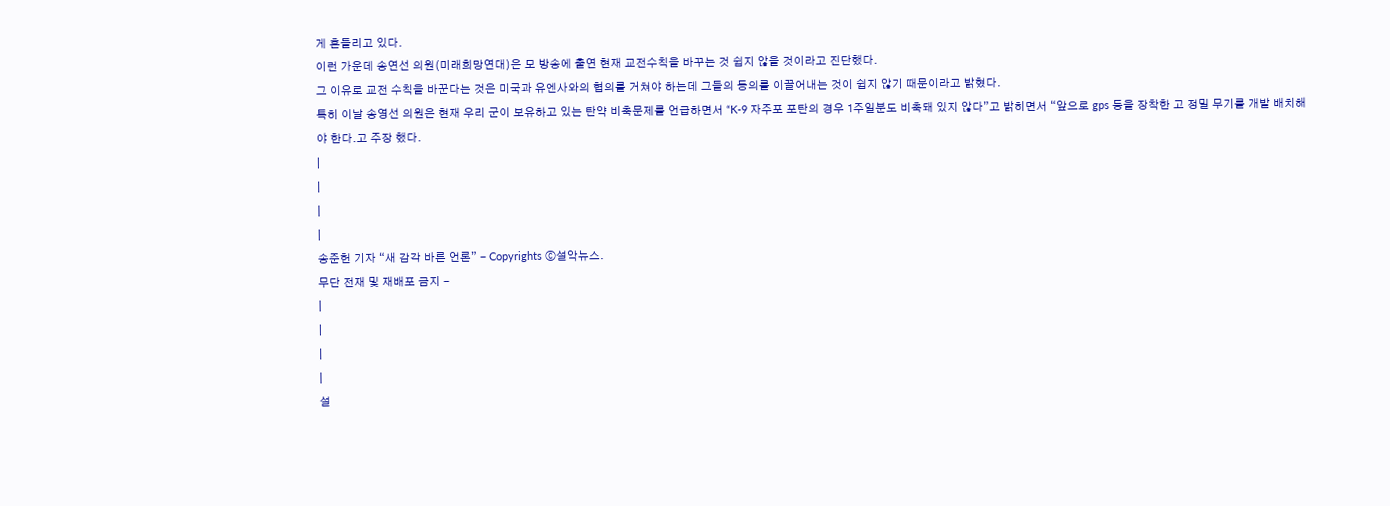게 흔들리고 있다.
이런 가운데 송연선 의원(미래희망연대)은 모 방송에 출연 현재 교전수칙을 바꾸는 것 쉽지 않을 것이라고 진단했다.
그 이유로 교전 수칙을 바꾼다는 것은 미국과 유엔사와의 협의를 거쳐야 하는데 그들의 동의를 이끌어내는 것이 쉽지 않기 때문이라고 밝혔다.
특히 이날 송영선 의원은 현재 우리 군이 보유하고 있는 탄약 비축문제를 언급하면서 “K-9 자주포 포탄의 경우 1주일분도 비축돼 있지 않다”고 밝히면서 “앞으로 gps 등을 장착한 고 정밀 무기를 개발 배치해야 한다.고 주장 했다.
|
|
|
|
송준헌 기자 “새 감각 바른 언론” - Copyrights ⓒ설악뉴스.
무단 전재 및 재배포 금지 -
|
|
|
|
설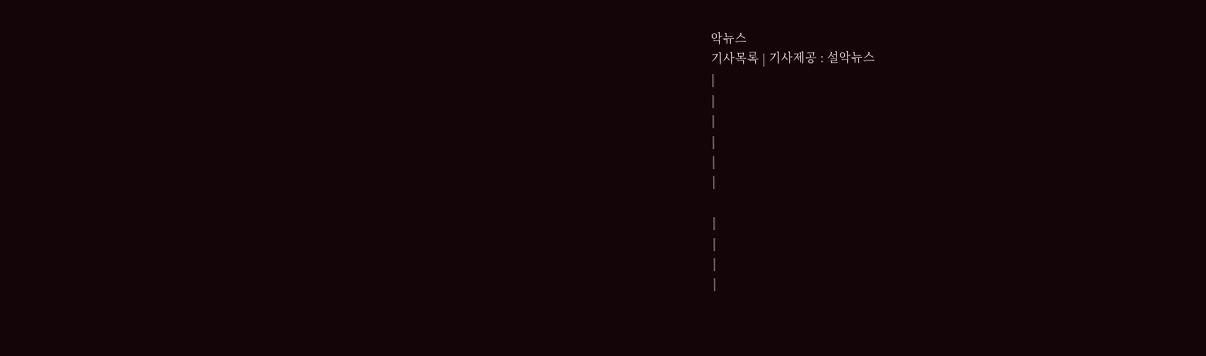악뉴스
기사목록 | 기사제공 : 설악뉴스
|
|
|
|
|
|

|
|
|
|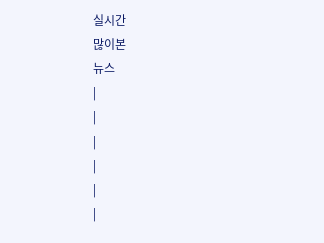실시간
많이본
뉴스
|
|
|
|
|
|